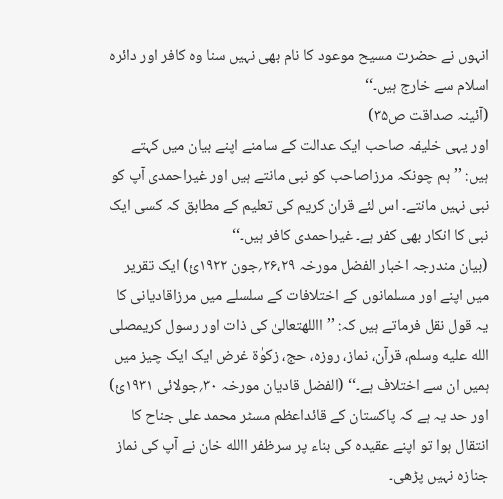انہوں نے حضرت مسیح موعود کا نام بھی نہیں سنا وہ کافر اور دائرہ اسلام سے خارج ہیں۔‘‘
(آئینہ صداقت ص۳۵)
اور یہی خلیفہ صاحب ایک عدالت کے سامنے اپنے بیان میں کہتے ہیں: ’’ہم چونکہ مرزاصاحب کو نبی مانتے ہیں اور غیراحمدی آپ کو نبی نہیں مانتے۔ اس لئے قران کریم کی تعلیم کے مطابق کہ کسی ایک نبی کا انکار بھی کفر ہے۔ غیراحمدی کافر ہیں۔‘‘
(بیان مندرجہ اخبار الفضل مورخہ ۲۶،۲۹؍جون ۱۹۲۲ئ) ایک تقریر میں اپنے اور مسلمانوں کے اختلافات کے سلسلے میں مرزاقادیانی کا یہ قول نقل فرماتے ہیں کہ: ’’االلهتعالیٰ کی ذات اور رسول کریمصلى الله عليه وسلم، قرآن، نماز، روزہ، حج، زکوٰۃ غرض ایک ایک چیز میں ہمیں ان سے اختلاف ہے۔‘‘ (الفضل قادیان مورخہ ۳۰؍جولائی ۱۹۳۱ئ)
اور حد یہ ہے کہ پاکستان کے قائداعظم مسٹر محمد علی جناح کا انتقال ہوا تو اپنے عقیدہ کی بناء پر سرظفر االله خان نے آپ کی نماز جنازہ نہیں پڑھی۔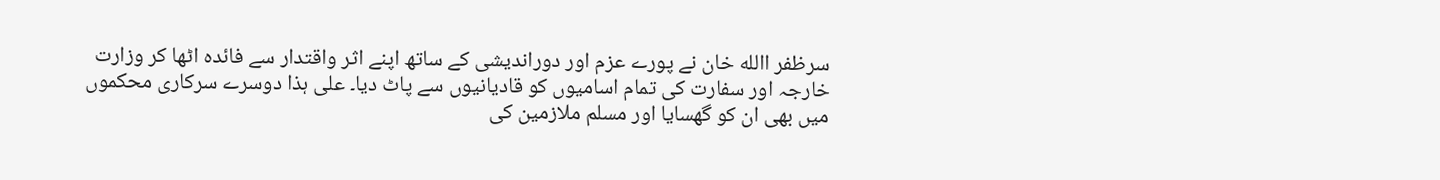سرظفر االله خان نے پورے عزم اور دوراندیشی کے ساتھ اپنے اثر واقتدار سے فائدہ اٹھا کر وزارت خارجہ اور سفارت کی تمام اسامیوں کو قادیانیوں سے پاٹ دیا۔ علی ہذا دوسرے سرکاری محکموں میں بھی ان کو گھسایا اور مسلم ملازمین کی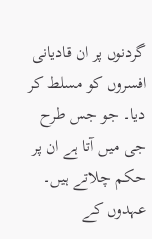گردنوں پر ان قادیانی افسروں کو مسلط کر دیا۔ جو جس طرح جی میں آتا ہے ان پر حکم چلاتے ہیں۔ عہدوں کے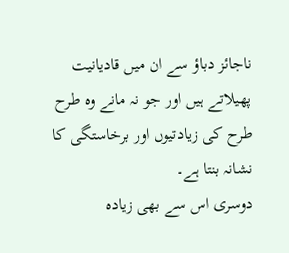ناجائز دباؤ سے ان میں قادیانیت پھیلاتے ہیں اور جو نہ مانے وہ طرح طرح کی زیادتیوں اور برخاستگی کا نشانہ بنتا ہے۔
دوسری اس سے بھی زیادہ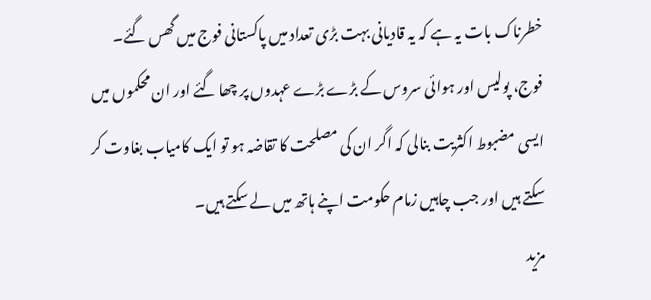خطرناک بات یہ ہے کہ یہ قادیانی بہت بڑی تعداد میں پاکستانی فوج میں گھس گئے۔ فوج، پولیس اور ہوائی سروس کے بڑے بڑے عہدوں پر چھا گئے اور ان محکموں میں ایسی مضبوط اکثریت بنالی کہ اگر ان کی مصلحت کا تقاضہ ہو تو ایک کامیاب بغاوت کر سکتے ہیں اور جب چاہیں زمام حکومت اپنے ہاتھ میں لے سکتے ہیں۔
مزید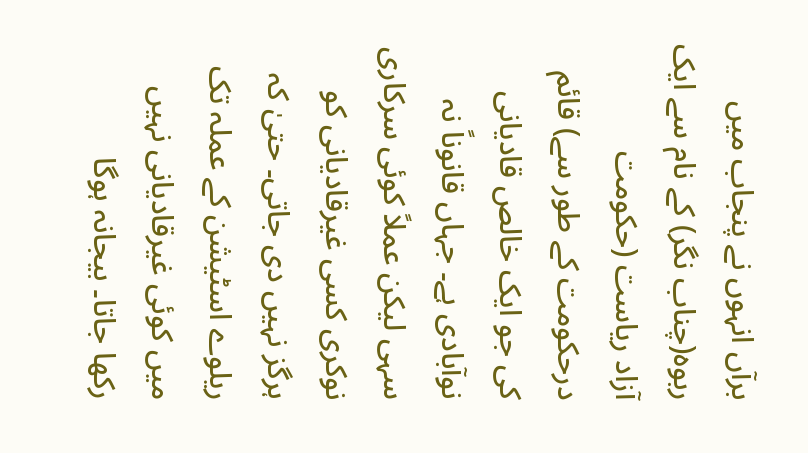برآں انہوں نے پنجاب میں ربوہ(چناب نگر) کے نام سے ایک آزاد ریاست (حکومت درحکومت کے طور سے) قائم کی جو ایک خالص قادیانی نوآبادی ہے۔ جہاں قانوناً نہ سہی لیکن عملاً کوئی سرکاری نوکری کسی غیرقادیانی کو ہرگز نہیں دی جاتی۔ حتیٰ کہ ریلوے اسٹیشن کے عملہ تک میں کوئی غیرقادیانی نہیں رکھا جاتا۔ بیجانہ ہوگا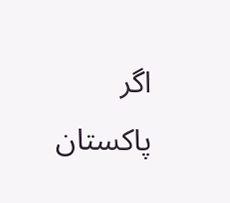اگر پاکستان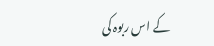کے اس ربوہ کی